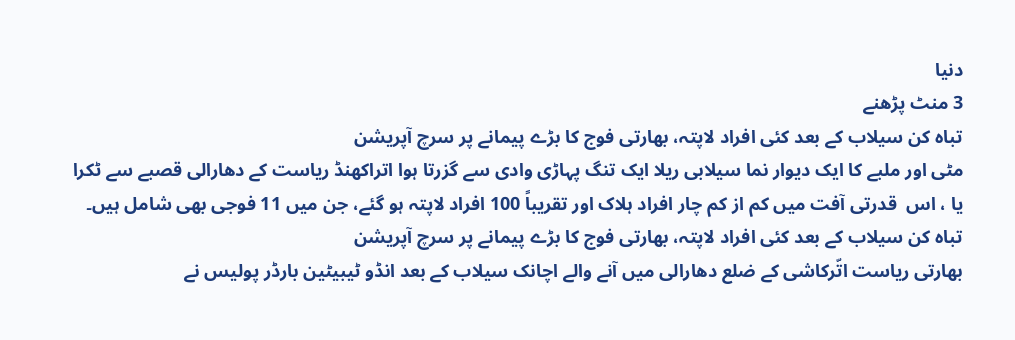دنیا
3 منٹ پڑھنے
تباہ کن سیلاب کے بعد کئی افراد لاپتہ، بھارتی فوج کا بڑے پیمانے پر سرچ آپریشن
مٹی اور ملبے کا ایک دیوار نما سیلابی ریلا ایک تنگ پہاڑی وادی سے گزرتا ہوا اتراکھنڈ ریاست کے دھارالی قصبے سے ٹکرا یا ، اس  قدرتی آفت میں کم از کم چار افراد ہلاک اور تقریباً 100 افراد لاپتہ ہو گئے، جن میں 11 فوجی بھی شامل ہیں۔
تباہ کن سیلاب کے بعد کئی افراد لاپتہ، بھارتی فوج کا بڑے پیمانے پر سرچ آپریشن
بھارتی ریاست اتّرکاشی کے ضلع دھارالی میں آنے والے اچانک سیلاب کے بعد انڈو ٹیبیٹین بارڈر پولیس نے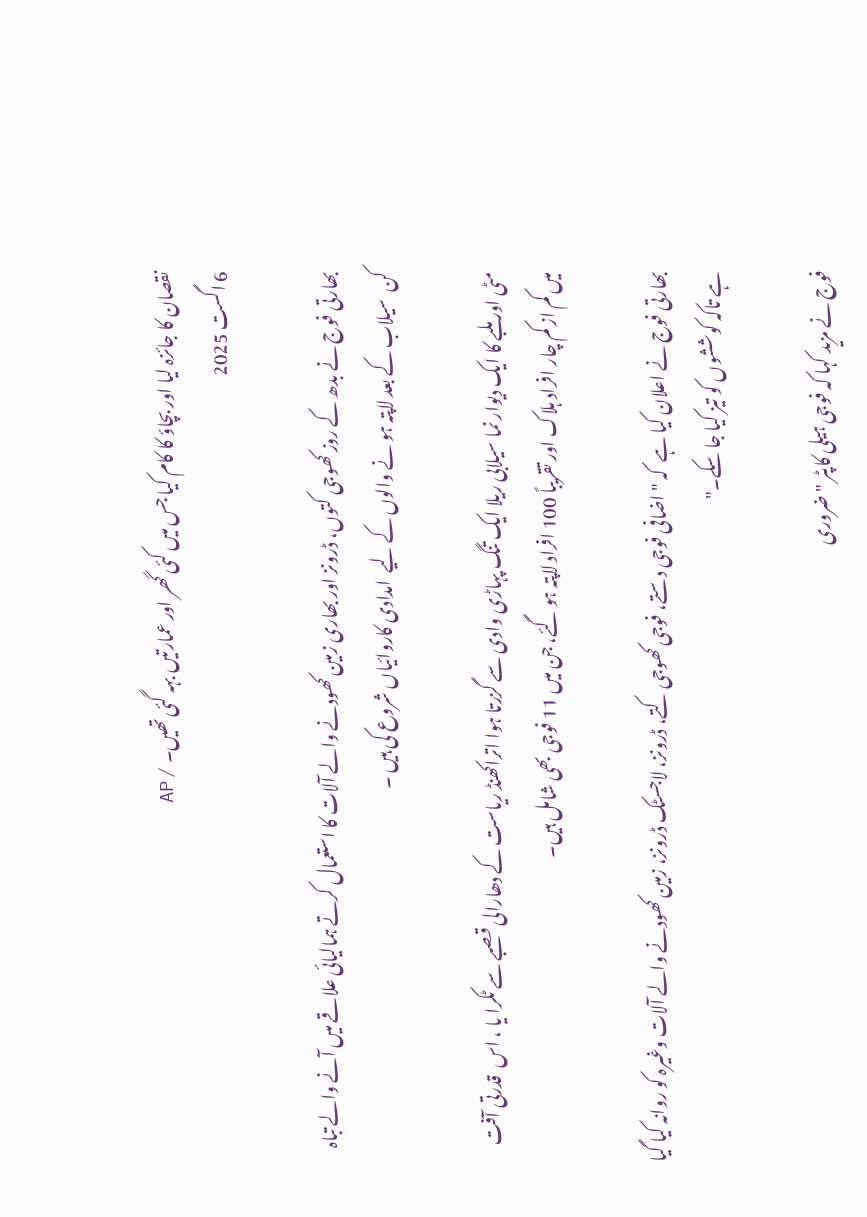نقصان کا جائزہ لیا اور بچاؤ کا کام کیا جس میں کئی گھر اور عمارتیں بہہ گئی تھیں۔ / AP
6 اگست 2025

بھارتی فوج نے بدھ کے روز کھوجی کتوں، ڈرونز اور بھاری زمین کھودنے والے آلات کا استعمال کرتے ہمالیائی علاقے میں آنے والے تباہ کن  سیلاب کے بعد لاپتہ ہو نے والوں کے لیے  امدادی کاروائیاں شروع کی ہیں ۔

مٹی اور ملبے کا ایک دیوار نما سیلابی ریلا ایک تنگ پہاڑی وادی سے گزرتا ہوا اتراکھنڈ ریاست کے دھارالی قصبے سے ٹکرا یا ، اس  قدرتی آفت میں کم از کم چار افراد ہلاک اور تقریباً 100 افراد لاپتہ ہو گئے، جن میں 11 فوجی بھی شامل ہیں۔

بھارتی فوج نے اعلان کیا ہے  کہ "اضافی فوجی دستے، فوجی کھوجی کتے، ڈرونز، لاجسٹک ڈرونز، زمین کھودنے والے آلات وغیرہ کو روانہ کیا گیا ہے تاکہ کوششوں کو تیز کیا جا سکے۔"

فوج نے مزید کہا کہ فوجی ہیلی کاپٹر "ضروری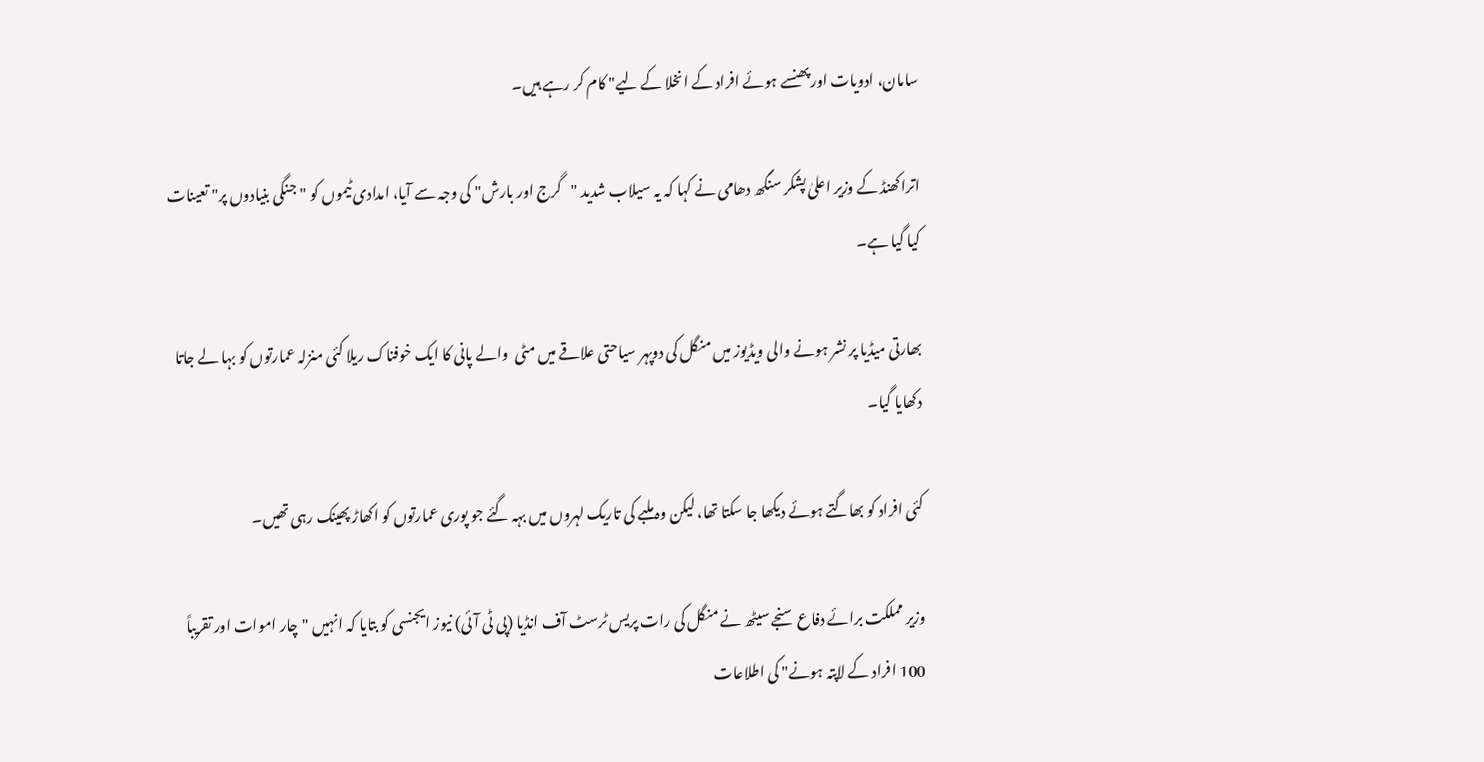سامان، ادویات اور پھنسے ہوئے افراد کے انخلا کے لیے" کام کر رہے ہیں۔

اتراکھنڈ کے وزیر اعلیٰ پشکر سنگھ دھامی نے کہا کہ یہ سیلاب شدید "گرج اور بارش" کی وجہ سے آیا، امدادی ٹیموں کو "جنگی بنیادوں پر" تعینات کیا گیا ہے۔

بھارتی میڈیا پر نشر ہونے والی ویڈیوز میں منگل کی دوپہر سیاحتی علاقے میں مٹی  والے پانی کا ایک خوفناک ریلا کئی منزلہ عمارتوں کو بہا لے جاتا دکھایا گیا۔

کئی افراد کو بھاگتے ہوئے دیکھا جا سکتا تھا، لیکن وہ ملبے کی تاریک لہروں میں بہہ گئے جو پوری عمارتوں کو اکھاڑ پھینک رہی تھیں۔

وزیر مملکت برائے دفاع سنجے سیٹھ نے منگل کی رات پریس ٹرسٹ آف انڈیا (پی ٹی آئی) نیوز ایجنسی کو بتایا کہ انہیں "چار اموات اور تقریباً 100 افراد کے لاپتہ ہونے" کی اطلاعات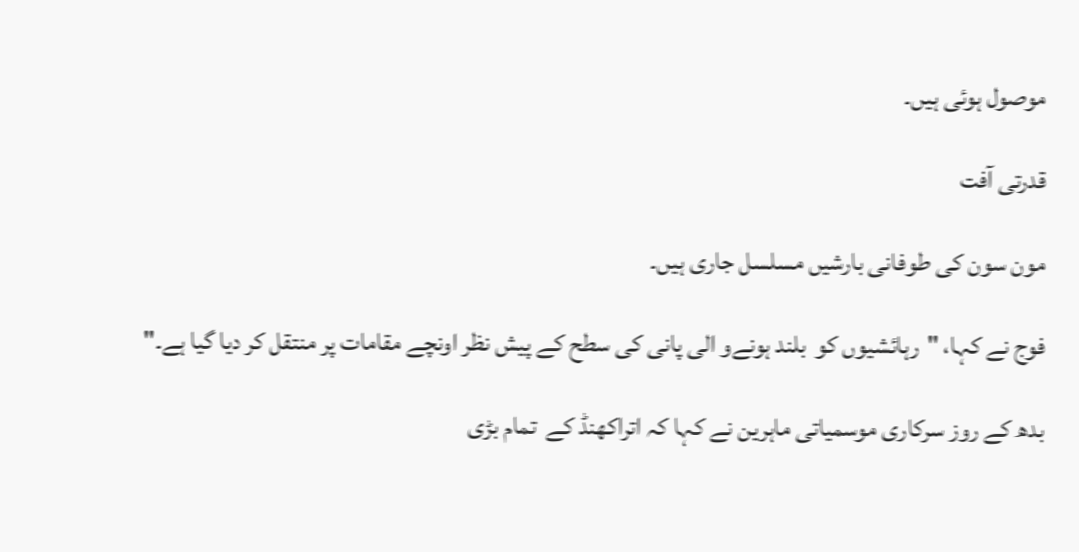موصول ہوئی ہیں۔

قدرتی آفت

مون سون کی طوفانی بارشیں مسلسل جاری ہیں۔

فوج نے کہا، "رہائشیوں کو  بلند ہونےو الی پانی کی سطح کے پیش نظر اونچے مقامات پر منتقل کر دیا گیا ہے۔"

بدھ کے روز سرکاری موسمیاتی ماہرین نے کہا کہ اتراکھنڈ کے  تمام بڑی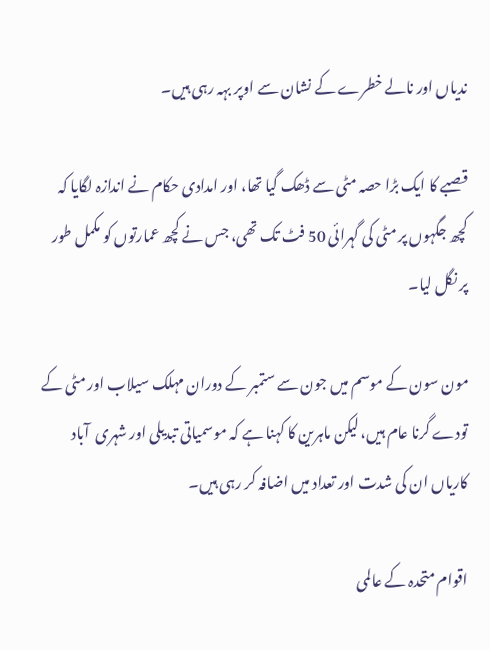ندیاں اور نالے خطرے کے نشان سے اوپر بہہ رہی ہیں۔

قصبے کا ایک بڑا حصہ مٹی سے ڈھک گیا تھا، اور امدادی حکام نے اندازہ لگایا کہ کچھ جگہوں پر مٹی کی گہرائی 50 فٹ تک تھی، جس نے کچھ عمارتوں کو مکمل طور پر نگل لیا۔

مون سون کے موسم میں جون سے ستمبر کے دوران مہلک سیلاب اور مٹی کے تودے گرنا عام ہیں، لیکن ماہرین کا کہنا ہے کہ موسمیاتی تبدیلی اور شہری  آباد کاریاں ان کی شدت اور تعداد میں اضافہ کر رہی ہیں۔

اقوام متحدہ کے عالمی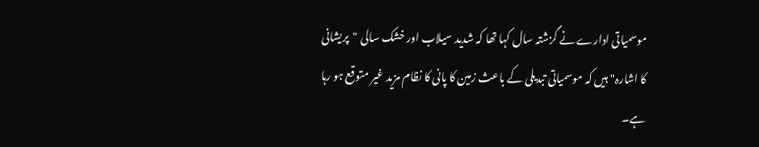موسمیاتی ادارے نے گزشتہ سال کہا تھا کہ شدید سیلاب اور خشک سالی "پریشانی کا اشارہ" ہیں کہ موسمیاتی تبدیلی کے باعث زمین کا پانی کا نظام مزید غیر متوقع ہو رہا ہے۔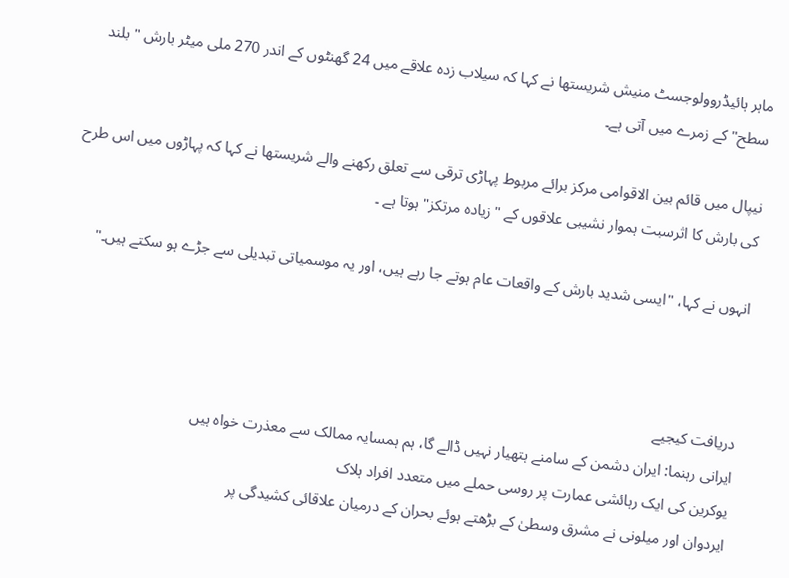ماہر ہائیڈروولوجسٹ منیش شریستھا نے کہا کہ سیلاب زدہ علاقے میں 24 گھنٹوں کے اندر 270 ملی میٹر بارش "بلند سطح" کے زمرے میں آتی ہے۔

نیپال میں قائم بین الاقوامی مرکز برائے مربوط پہاڑی ترقی سے تعلق رکھنے والے شریستھا نے کہا کہ پہاڑوں میں اس طرح کی بارش کا اثرسبت ہموار نشیبی علاقوں کے "زیادہ مرتکز" ہوتا ہے ۔

انہوں نے کہا، "ایسی شدید بارش کے واقعات عام ہوتے جا رہے ہیں، اور یہ موسمیاتی تبدیلی سے جڑے ہو سکتے ہیں۔"



دریافت کیجیے
ایرانی رہنما: ایران دشمن کے سامنے ہتھیار نہیں ڈالے گا، ہم ہمسایہ ممالک سے معذرت خواہ ہیں
یوکرین کی ایک رہائشی عمارت پر روسی حملے میں متعدد افراد ہلاک
ایردوان اور میلونی نے مشرق وسطیٰ کے بڑھتے ہوئے بحران کے درمیان علاقائی کشیدگی پر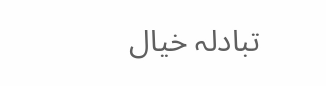تبادلہ خیال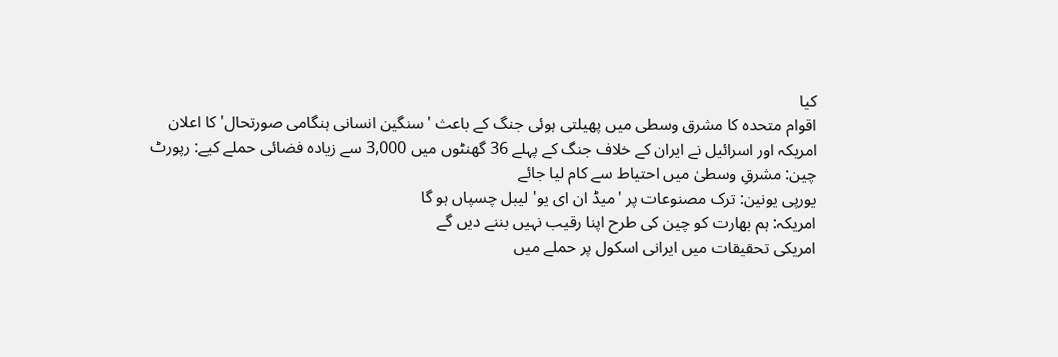کیا
اقوام متحدہ کا مشرق وسطی میں پھیلتی ہوئی جنگ کے باعث 'سنگین انسانی ہنگامی صورتحال' کا اعلان
امریکہ اور اسرائیل نے ایران کے خلاف جنگ کے پہلے 36 گھنٹوں میں 3,000 سے زیادہ فضائی حملے کیے: رپورٹ
چین: مشرقِ وسطیٰ میں احتیاط سے کام لیا جائے
یورپی یونین: ترک مصنوعات پر 'میڈ ان ای یو' لیبل چسپاں ہو گا
امریکہ: ہم بھارت کو چین کی طرح اپنا رقیب نہیں بننے دیں گے
امریکی تحقیقات میں ایرانی اسکول پر حملے میں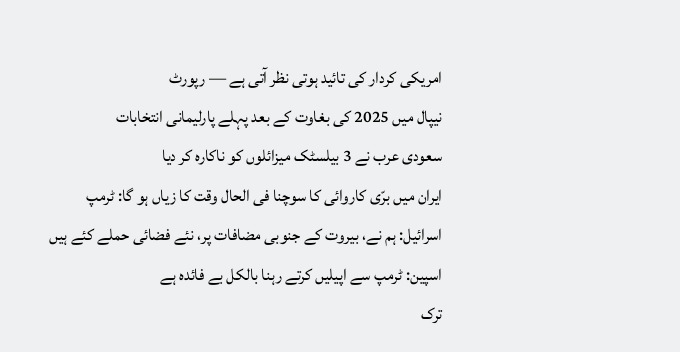امریکی کردار کی تائید ہوتی نظر آتی ہے — رپورٹ
نیپال میں 2025 کی بغاوت کے بعد پہلے پارلیمانی انتخابات
سعودی عرب نے 3 بیلسٹک میزائلوں کو ناکارہ کر دیا
ایران میں برّی کاروائی کا سوچنا فی الحال وقت کا زیاں ہو گا: ٹرمپ
اسرائیل: ہم نے، بیروت کے جنوبی مضافات پر، نئے فضائی حملے کئے ہیں
اسپین: ٹرمپ سے اپیلیں کرتے رہنا بالکل بے فائدہ ہے
ترک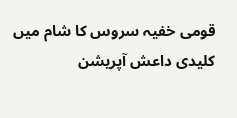قومی خفیہ سروس کا شام میں کلیدی داعش آپریشن